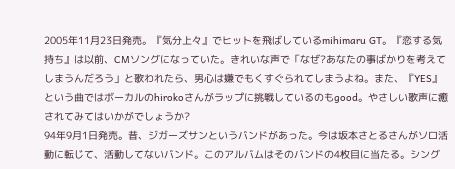2005年11月23日発売。『気分上々』でヒットを飛ばしているmihimaru GT。『恋する気持ち』は以前、CMソングになっていた。きれいな声で「なぜ?あなたの事ばかりを考えてしまうんだろう」と歌われたら、男心は嫌でもくすぐられてしまうよね。また、『YES』という曲ではボーカルのhirokoさんがラップに挑戦しているのもgood。やさしい歌声に癒されてみてはいかがでしょうか?
94年9月1日発売。昔、ジガーズサンというバンドがあった。今は坂本さとるさんがソロ活動に転じて、活動してないバンド。このアルバムはそのバンドの4枚目に当たる。シング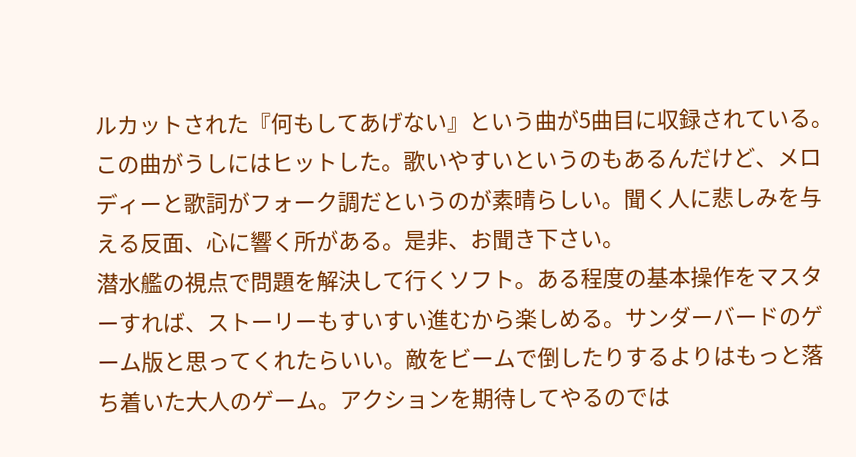ルカットされた『何もしてあげない』という曲が5曲目に収録されている。この曲がうしにはヒットした。歌いやすいというのもあるんだけど、メロディーと歌詞がフォーク調だというのが素晴らしい。聞く人に悲しみを与える反面、心に響く所がある。是非、お聞き下さい。
潜水艦の視点で問題を解決して行くソフト。ある程度の基本操作をマスターすれば、ストーリーもすいすい進むから楽しめる。サンダーバードのゲーム版と思ってくれたらいい。敵をビームで倒したりするよりはもっと落ち着いた大人のゲーム。アクションを期待してやるのでは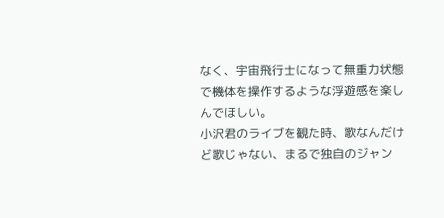なく、宇宙飛行士になって無重力状態で機体を操作するような浮遊感を楽しんでほしい。
小沢君のライブを観た時、歌なんだけど歌じゃない、まるで独自のジャン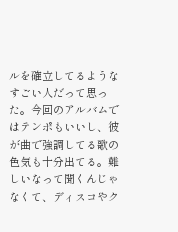ルを確立してるようなすごい人だって思った。今回のアルバムではテンポもいいし、彼が曲で強調してる歌の色気も十分出てる。難しいなって聞くんじゃなくて、ディスコやク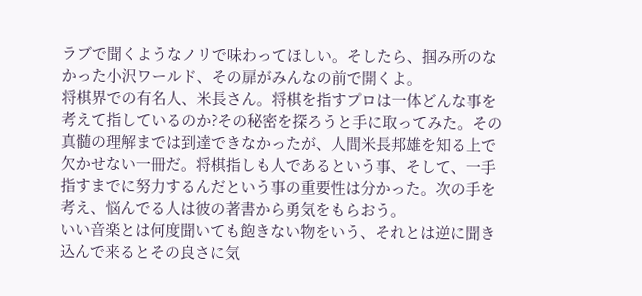ラブで聞くようなノリで味わってほしい。そしたら、掴み所のなかった小沢ワールド、その扉がみんなの前で開くよ。
将棋界での有名人、米長さん。将棋を指すプロは一体どんな事を考えて指しているのか?その秘密を探ろうと手に取ってみた。その真髄の理解までは到達できなかったが、人間米長邦雄を知る上で欠かせない一冊だ。将棋指しも人であるという事、そして、一手指すまでに努力するんだという事の重要性は分かった。次の手を考え、悩んでる人は彼の著書から勇気をもらおう。
いい音楽とは何度聞いても飽きない物をいう、それとは逆に聞き込んで来るとその良さに気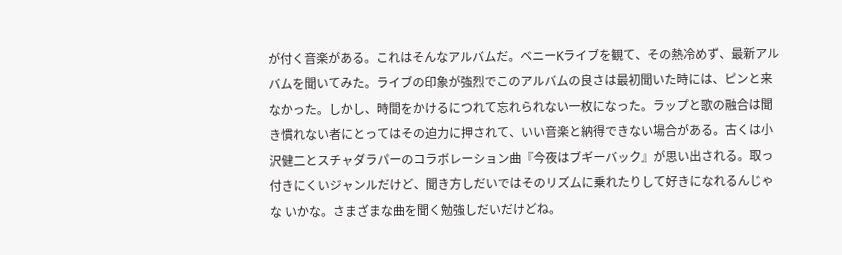が付く音楽がある。これはそんなアルバムだ。ベニーKライブを観て、その熱冷めず、最新アルバムを聞いてみた。ライブの印象が強烈でこのアルバムの良さは最初聞いた時には、ピンと来なかった。しかし、時間をかけるにつれて忘れられない一枚になった。ラップと歌の融合は聞き慣れない者にとってはその迫力に押されて、いい音楽と納得できない場合がある。古くは小沢健二とスチャダラパーのコラボレーション曲『今夜はブギーバック』が思い出される。取っ付きにくいジャンルだけど、聞き方しだいではそのリズムに乗れたりして好きになれるんじゃな いかな。さまざまな曲を聞く勉強しだいだけどね。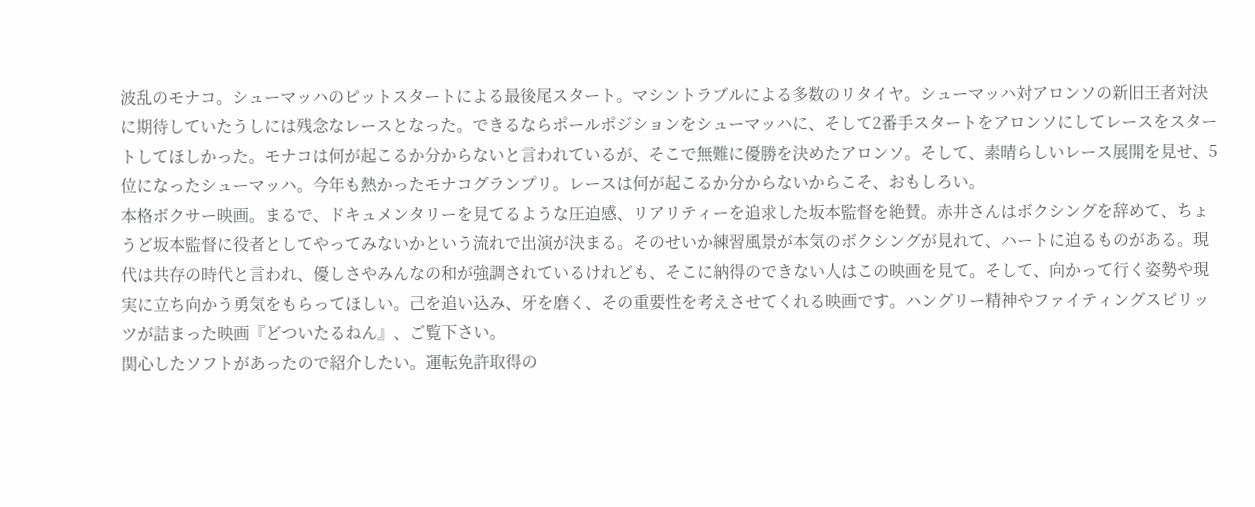波乱のモナコ。シューマッハのピットスタートによる最後尾スタート。マシントラブルによる多数のリタイヤ。シューマッハ対アロンソの新旧王者対決に期待していたうしには残念なレースとなった。できるならポールポジションをシューマッハに、そして2番手スタートをアロンソにしてレースをスタートしてほしかった。モナコは何が起こるか分からないと言われているが、そこで無難に優勝を決めたアロンソ。そして、素晴らしいレース展開を見せ、5位になったシューマッハ。今年も熱かったモナコグランプリ。レースは何が起こるか分からないからこそ、おもしろい。
本格ボクサー映画。まるで、ドキュメンタリーを見てるような圧迫感、リアリティーを追求した坂本監督を絶賛。赤井さんはボクシングを辞めて、ちょうど坂本監督に役者としてやってみないかという流れで出演が決まる。そのせいか練習風景が本気のボクシングが見れて、ハートに迫るものがある。現代は共存の時代と言われ、優しさやみんなの和が強調されているけれども、そこに納得のできない人はこの映画を見て。そして、向かって行く姿勢や現実に立ち向かう勇気をもらってほしい。己を追い込み、牙を磨く、その重要性を考えさせてくれる映画です。ハングリー精神やファイティングスピリッツが詰まった映画『どついたるねん』、ご覧下さい。
関心したソフトがあったので紹介したい。運転免許取得の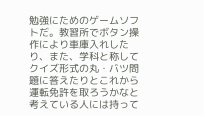勉強にためのゲームソフトだ。教習所でボタン操作により車庫入れしたり、また、学科と称してクイズ形式の丸・バツ問題に答えたりとこれから運転免許を取ろうかなと考えている人には持って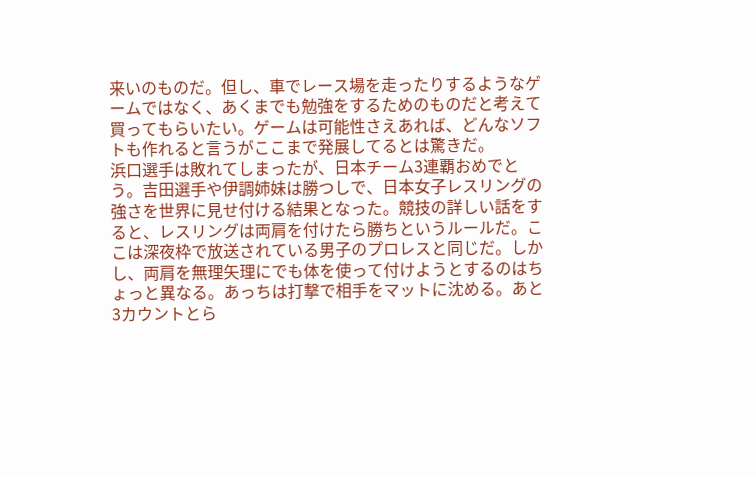来いのものだ。但し、車でレース場を走ったりするようなゲームではなく、あくまでも勉強をするためのものだと考えて買ってもらいたい。ゲームは可能性さえあれば、どんなソフトも作れると言うがここまで発展してるとは驚きだ。
浜口選手は敗れてしまったが、日本チーム3連覇おめでとう。吉田選手や伊調姉妹は勝つしで、日本女子レスリングの強さを世界に見せ付ける結果となった。競技の詳しい話をすると、レスリングは両肩を付けたら勝ちというルールだ。ここは深夜枠で放送されている男子のプロレスと同じだ。しかし、両肩を無理矢理にでも体を使って付けようとするのはちょっと異なる。あっちは打撃で相手をマットに沈める。あと3カウントとら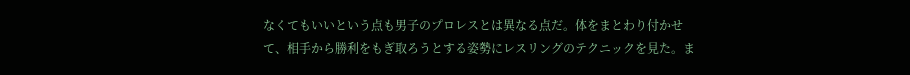なくてもいいという点も男子のプロレスとは異なる点だ。体をまとわり付かせて、相手から勝利をもぎ取ろうとする姿勢にレスリングのテクニックを見た。ま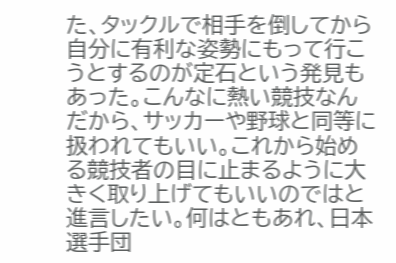た、タックルで相手を倒してから自分に有利な姿勢にもって行こうとするのが定石という発見もあった。こんなに熱い競技なんだから、サッカーや野球と同等に扱われてもいい。これから始める競技者の目に止まるように大きく取り上げてもいいのではと進言したい。何はともあれ、日本選手団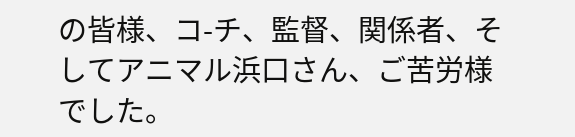の皆様、コ-チ、監督、関係者、そしてアニマル浜口さん、ご苦労様でした。